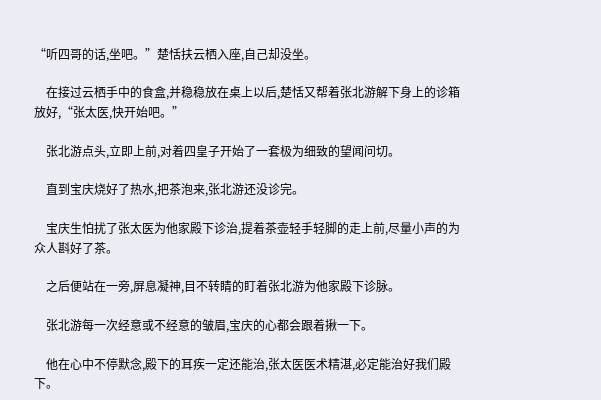“听四哥的话,坐吧。”楚恬扶云栖入座,自己却没坐。

    在接过云栖手中的食盒,并稳稳放在桌上以后,楚恬又帮着张北游解下身上的诊箱放好,“张太医,快开始吧。”

    张北游点头,立即上前,对着四皇子开始了一套极为细致的望闻问切。

    直到宝庆烧好了热水,把茶泡来,张北游还没诊完。

    宝庆生怕扰了张太医为他家殿下诊治,提着茶壶轻手轻脚的走上前,尽量小声的为众人斟好了茶。

    之后便站在一旁,屏息凝神,目不转睛的盯着张北游为他家殿下诊脉。

    张北游每一次经意或不经意的皱眉,宝庆的心都会跟着揪一下。

    他在心中不停默念,殿下的耳疾一定还能治,张太医医术精湛,必定能治好我们殿下。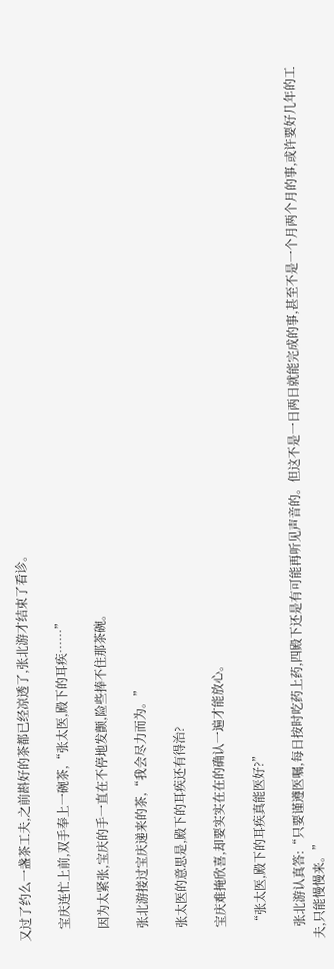又过了约么一盏茶工夫,之前斟好的茶都已经凉透了,张北游才结束了看诊。

    宝庆连忙上前,双手奉上一碗茶,“张太医,殿下的耳疾……”

    因为太紧张,宝庆的手一直在不停地发颤,险些捧不住那茶碗。

    张北游接过宝庆递来的茶,“我会尽力而为。”

    张太医的意思是,殿下的耳疾还有得治?

    宝庆难掩欣喜,却要实实在在的确认一遍才能放心。

    “张太医,殿下的耳疾真能医好?”

    张北游认真答:“只要谨遵医嘱,每日按时吃药上药,四殿下还是有可能再听见声音的。但这不是一日两日就能完成的事,甚至不是一个月两个月的事,或许要好几年的工夫,只能慢慢来。”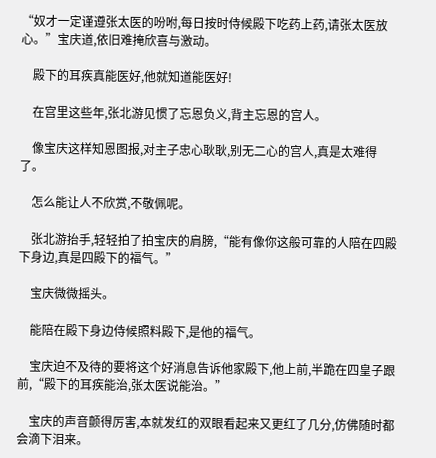“奴才一定谨遵张太医的吩咐,每日按时侍候殿下吃药上药,请张太医放心。”宝庆道,依旧难掩欣喜与激动。

    殿下的耳疾真能医好,他就知道能医好!

    在宫里这些年,张北游见惯了忘恩负义,背主忘恩的宫人。

    像宝庆这样知恩图报,对主子忠心耿耿,别无二心的宫人,真是太难得了。

    怎么能让人不欣赏,不敬佩呢。

    张北游抬手,轻轻拍了拍宝庆的肩膀,“能有像你这般可靠的人陪在四殿下身边,真是四殿下的福气。”

    宝庆微微摇头。

    能陪在殿下身边侍候照料殿下,是他的福气。

    宝庆迫不及待的要将这个好消息告诉他家殿下,他上前,半跪在四皇子跟前,“殿下的耳疾能治,张太医说能治。”

    宝庆的声音颤得厉害,本就发红的双眼看起来又更红了几分,仿佛随时都会滴下泪来。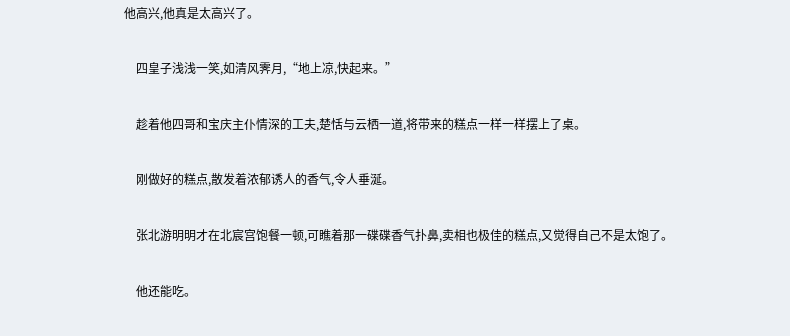他高兴,他真是太高兴了。

    四皇子浅浅一笑,如清风霁月,“地上凉,快起来。”

    趁着他四哥和宝庆主仆情深的工夫,楚恬与云栖一道,将带来的糕点一样一样摆上了桌。

    刚做好的糕点,散发着浓郁诱人的香气,令人垂涎。

    张北游明明才在北宸宫饱餐一顿,可瞧着那一碟碟香气扑鼻,卖相也极佳的糕点,又觉得自己不是太饱了。

    他还能吃。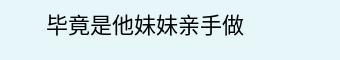毕竟是他妹妹亲手做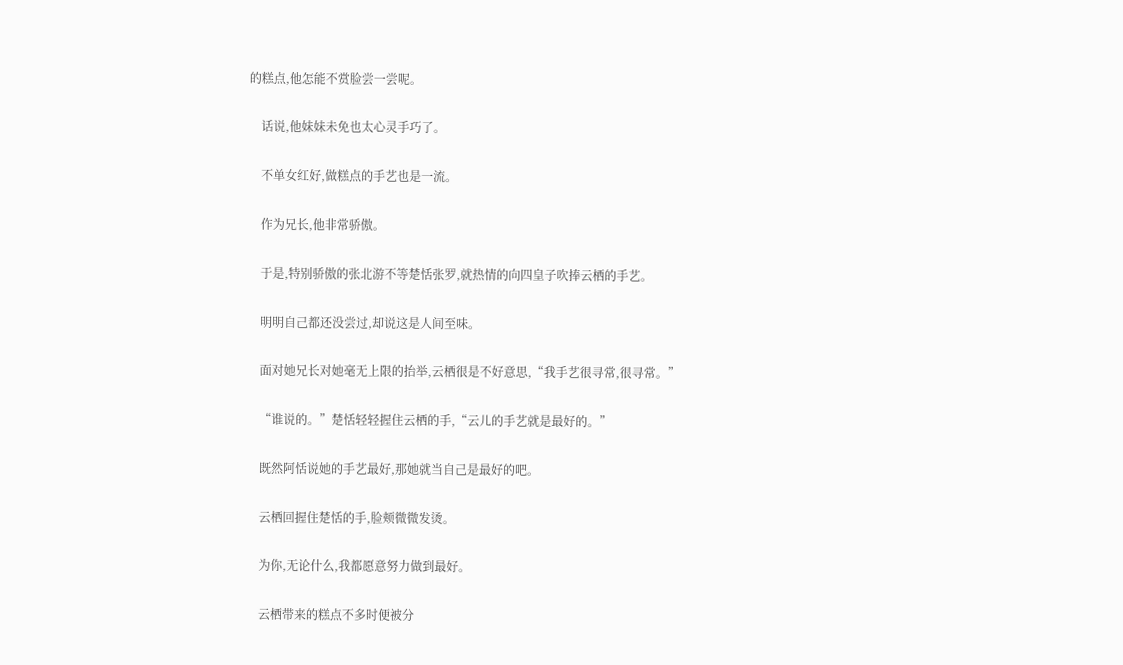的糕点,他怎能不赏脸尝一尝呢。

    话说,他妹妹未免也太心灵手巧了。

    不单女红好,做糕点的手艺也是一流。

    作为兄长,他非常骄傲。

    于是,特别骄傲的张北游不等楚恬张罗,就热情的向四皇子吹捧云栖的手艺。

    明明自己都还没尝过,却说这是人间至味。

    面对她兄长对她毫无上限的抬举,云栖很是不好意思,“我手艺很寻常,很寻常。”

    “谁说的。”楚恬轻轻握住云栖的手,“云儿的手艺就是最好的。”

    既然阿恬说她的手艺最好,那她就当自己是最好的吧。

    云栖回握住楚恬的手,脸颊微微发烫。

    为你,无论什么,我都愿意努力做到最好。

    云栖带来的糕点不多时便被分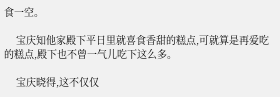食一空。

    宝庆知他家殿下平日里就喜食香甜的糕点,可就算是再爱吃的糕点,殿下也不曾一气儿吃下这么多。

    宝庆晓得,这不仅仅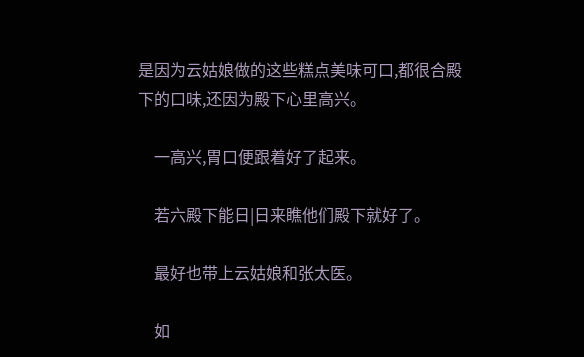是因为云姑娘做的这些糕点美味可口,都很合殿下的口味,还因为殿下心里高兴。

    一高兴,胃口便跟着好了起来。

    若六殿下能日|日来瞧他们殿下就好了。

    最好也带上云姑娘和张太医。

    如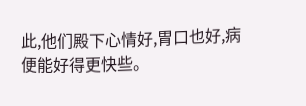此,他们殿下心情好,胃口也好,病便能好得更快些。